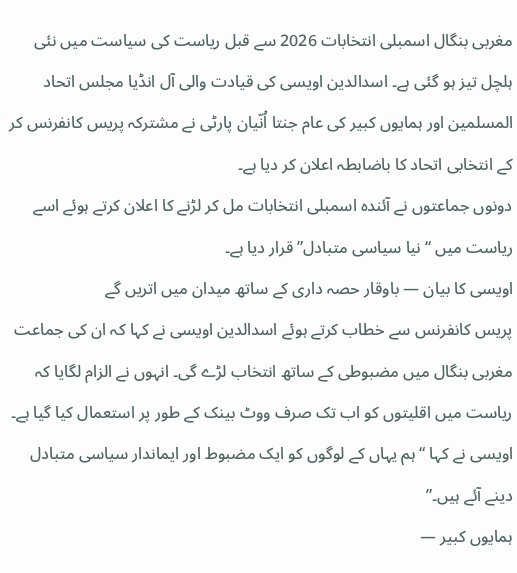مغربی بنگال اسمبلی انتخابات 2026 سے قبل ریاست کی سیاست میں نئی ہلچل تیز ہو گئی ہے۔ اسدالدین اویسی کی قیادت والی آل انڈیا مجلس اتحاد المسلمین اور ہمایوں کبیر کی عام جنتا اُنّیان پارٹی نے مشترکہ پریس کانفرنس کر کے انتخابی اتحاد کا باضابطہ اعلان کر دیا ہے۔
دونوں جماعتوں نے آئندہ اسمبلی انتخابات مل کر لڑنے کا اعلان کرتے ہوئے اسے ریاست میں “نیا سیاسی متبادل” قرار دیا ہے۔
اویسی کا بیان — باوقار حصہ داری کے ساتھ میدان میں اتریں گے
پریس کانفرنس سے خطاب کرتے ہوئے اسدالدین اویسی نے کہا کہ ان کی جماعت مغربی بنگال میں مضبوطی کے ساتھ انتخاب لڑے گی۔ انہوں نے الزام لگایا کہ ریاست میں اقلیتوں کو اب تک صرف ووٹ بینک کے طور پر استعمال کیا گیا ہے۔ اویسی نے کہا “ہم یہاں کے لوگوں کو ایک مضبوط اور ایماندار سیاسی متبادل دینے آئے ہیں۔”
ہمایوں کبیر —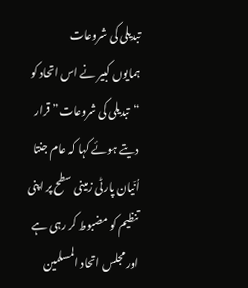تبدیلی کی شروعات
ہمایوں کبیر نے اس اتحاد کو “تبدیلی کی شروعات” قرار دیتے ہوئے کہا کہ عام جنتا اُنّیان پارٹی زمینی سطح پر اپنی تنظیم کو مضبوط کر رہی ہے اور مجلس اتحاد المسلمین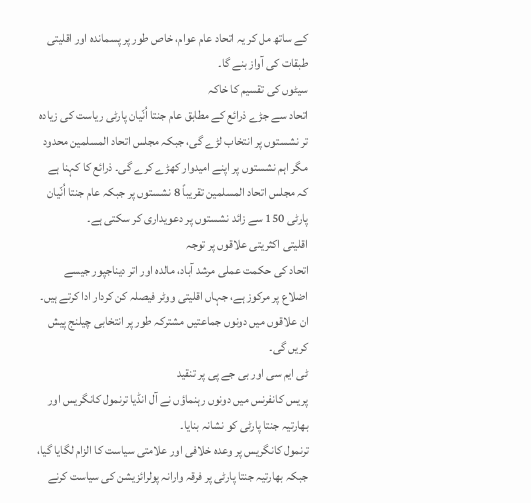کے ساتھ مل کر یہ اتحاد عام عوام، خاص طور پر پسماندہ اور اقلیتی طبقات کی آواز بنے گا۔
سیٹوں کی تقسیم کا خاکہ
اتحاد سے جڑے ذرائع کے مطابق عام جنتا اُنّیان پارٹی ریاست کی زیادہ تر نشستوں پر انتخاب لڑے گی، جبکہ مجلس اتحاد المسلمین محدود مگر اہم نشستوں پر اپنے امیدوار کھڑے کرے گی۔ ذرائع کا کہنا ہے کہ مجلس اتحاد المسلمین تقریباً 8 نشستوں پر جبکہ عام جنتا اُنّیان پارٹی 150 سے زائد نشستوں پر دعویداری کر سکتی ہے۔
اقلیتی اکثریتی علاقوں پر توجہ
اتحاد کی حکمت عملی مرشد آباد، مالدہ اور اتر دیناجپور جیسے اضلاع پر مرکوز ہے، جہاں اقلیتی ووٹر فیصلہ کن کردار ادا کرتے ہیں۔ ان علاقوں میں دونوں جماعتیں مشترکہ طور پر انتخابی چیلنج پیش کریں گی۔
ٹی ایم سی اور بی جے پی پر تنقید
پریس کانفرنس میں دونوں رہنماؤں نے آل انڈیا ترنمول کانگریس اور بھارتیہ جنتا پارٹی کو نشانہ بنایا۔
ترنمول کانگریس پر وعدہ خلافی اور علامتی سیاست کا الزام لگایا گیا، جبکہ بھارتیہ جنتا پارٹی پر فرقہ وارانہ پولرائزیشن کی سیاست کرنے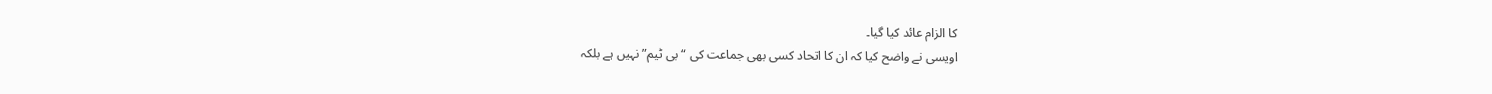کا الزام عائد کیا گیا۔
اویسی نے واضح کیا کہ ان کا اتحاد کسی بھی جماعت کی “بی ٹیم” نہیں ہے بلکہ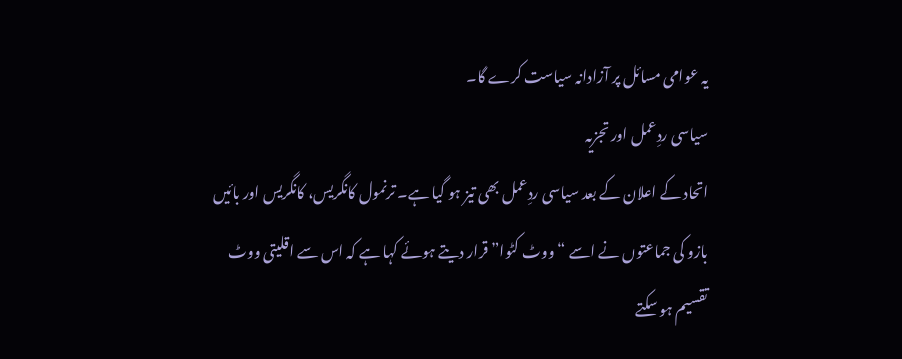یہ عوامی مسائل پر آزادانہ سیاست کرے گا۔
سیاسی ردِعمل اور تجزیہ
اتحاد کے اعلان کے بعد سیاسی ردِعمل بھی تیز ہو گیا ہے۔ ترنمول کانگریس، کانگریس اور بائیں بازو کی جماعتوں نے اسے “ووٹ کٹوا” قرار دیتے ہوئے کہا ہے کہ اس سے اقلیتی ووٹ تقسیم ہو سکتے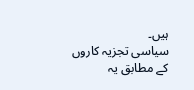ہیں۔
سیاسی تجزیہ کاروں کے مطابق یہ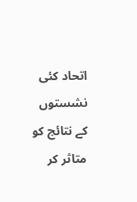اتحاد کئی نشستوں کے نتائج کو متاثر کر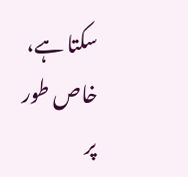سکتا ہے، خاص طور پر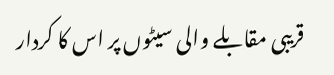قریبی مقابلے والی سیٹوں پر اس کا کردار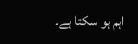اہم ہو سکتا ہے۔